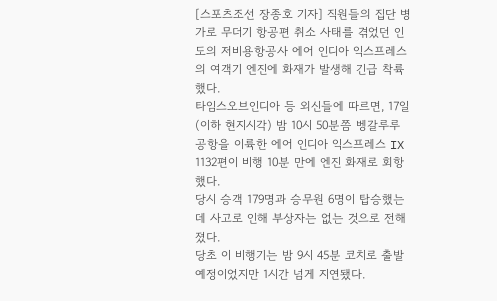[스포츠조선 장종호 기자] 직원들의 집단 병가로 무더기 항공편 취소 사태를 겪었던 인도의 저비용항공사 에어 인디아 익스프레스의 여객기 엔진에 화재가 발생해 긴급 착륙했다.
타임스오브인디아 등 외신들에 따르면, 17일(이하 현지시각) 밤 10시 50분쯤 벵갈루루 공항을 이륙한 에어 인디아 익스프레스 IX 1132편이 비행 10분 만에 엔진 화재로 회항했다.
당시 승객 179명과 승무원 6명이 탑승했는데 사고로 인해 부상자는 없는 것으로 전해졌다.
당초 이 비행기는 밤 9시 45분 코치로 출발 예정이었지만 1시간 넘게 지연됐다.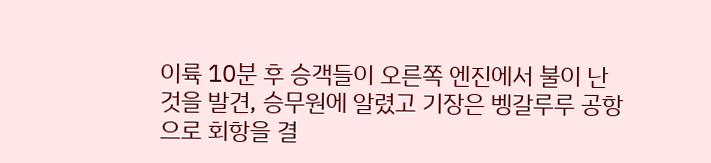이륙 10분 후 승객들이 오른쪽 엔진에서 불이 난 것을 발견, 승무원에 알렸고 기장은 벵갈루루 공항으로 회항을 결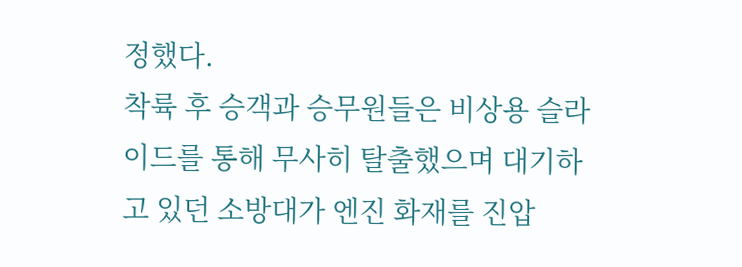정했다.
착륙 후 승객과 승무원들은 비상용 슬라이드를 통해 무사히 탈출했으며 대기하고 있던 소방대가 엔진 화재를 진압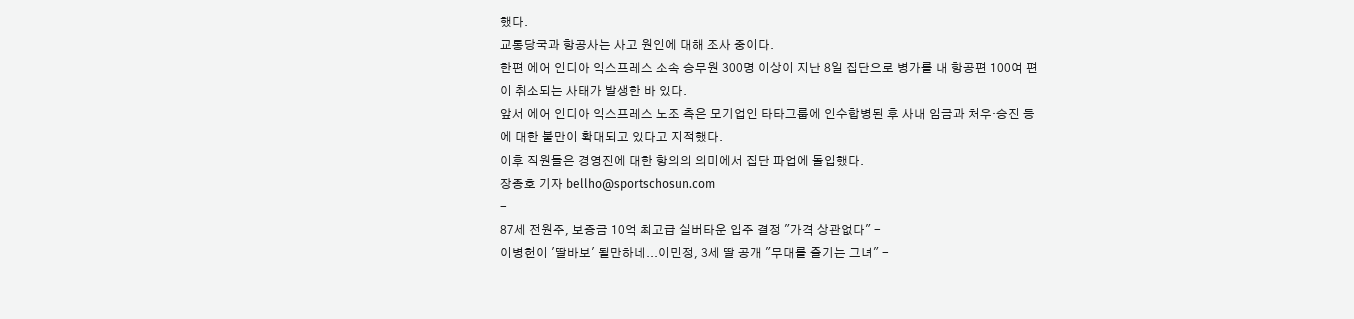했다.
교통당국과 항공사는 사고 원인에 대해 조사 중이다.
한편 에어 인디아 익스프레스 소속 승무원 300명 이상이 지난 8일 집단으로 병가를 내 항공편 100여 편이 취소되는 사태가 발생한 바 있다.
앞서 에어 인디아 익스프레스 노조 측은 모기업인 타타그룹에 인수합병된 후 사내 임금과 처우·승진 등에 대한 불만이 확대되고 있다고 지적했다.
이후 직원들은 경영진에 대한 항의의 의미에서 집단 파업에 돌입했다.
장종호 기자 bellho@sportschosun.com
-
87세 전원주, 보증금 10억 최고급 실버타운 입주 결정 "가격 상관없다" -
이병헌이 '딸바보' 될만하네...이민정, 3세 딸 공개 "무대를 즐기는 그녀" -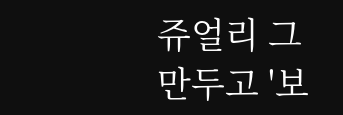쥬얼리 그만두고 '보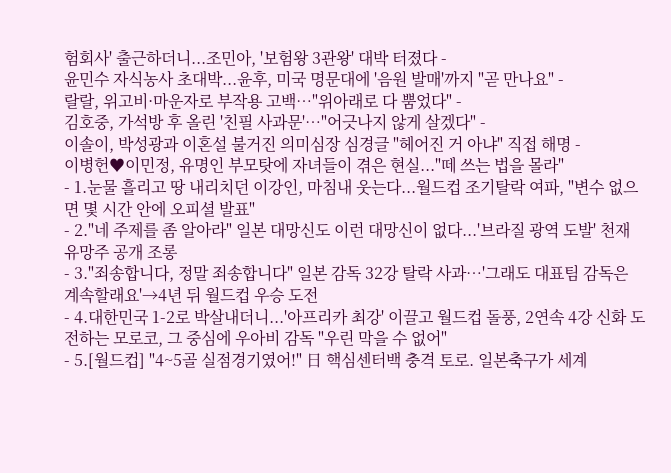험회사' 출근하더니...조민아, '보험왕 3관왕' 대박 터졌다 -
윤민수 자식농사 초대박...윤후, 미국 명문대에 '음원 발매'까지 "곧 만나요" -
랄랄, 위고비·마운자로 부작용 고백…"위아래로 다 뿜었다" -
김호중, 가석방 후 올린 '친필 사과문'…"어긋나지 않게 살겠다" -
이솔이, 박성광과 이혼설 불거진 의미심장 심경글 "헤어진 거 아냐" 직접 해명 -
이병헌♥이민정, 유명인 부모탓에 자녀들이 겪은 현실..."떼 쓰는 법을 몰라"
- 1.눈물 흘리고 땅 내리치던 이강인, 마침내 웃는다...월드컵 조기탈락 여파, "변수 없으면 몇 시간 안에 오피셜 발표"
- 2."네 주제를 좀 알아라" 일본 대망신도 이런 대망신이 없다...'브라질 광역 도발' 천재 유망주 공개 조롱
- 3."죄송합니다, 정말 죄송합니다" 일본 감독 32강 탈락 사과…'그래도 대표팀 감독은 계속할래요'→4년 뒤 월드컵 우승 도전
- 4.대한민국 1-2로 박살내더니...'아프리카 최강' 이끌고 월드컵 돌풍, 2연속 4강 신화 도전하는 모로코, 그 중심에 우아비 감독 "우린 막을 수 없어"
- 5.[월드컵] "4~5골 실점경기였어!" 日 핵심센터백 충격 토로. 일본축구가 세계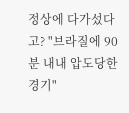정상에 다가섰다고? "브라질에 90분 내내 압도당한 경기"